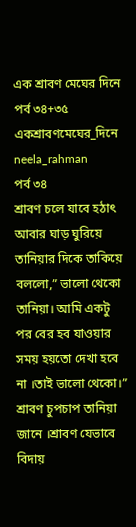এক শ্রাবণ মেঘের দিনে পর্ব ৩৪+৩৫
একশ্রাবণমেঘের_দিনে
neela_rahman
পর্ব ৩৪
শ্রাবণ চলে যাবে হঠাৎ আবার ঘাড় ঘুরিয়ে তানিয়ার দিকে তাকিয়ে বললো,” ভালো থেকো তানিয়া। আমি একটু পর বের হব যাওয়ার সময় হয়তো দেখা হবে না ।তাই ভালো থেকো।”
শ্রাবণ চুপচাপ তানিয়া জানে ।শ্রাবণ যেভাবে বিদায়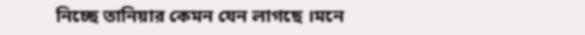নিচ্ছে তানিয়ার কেমন যেন লাগছে ।মনে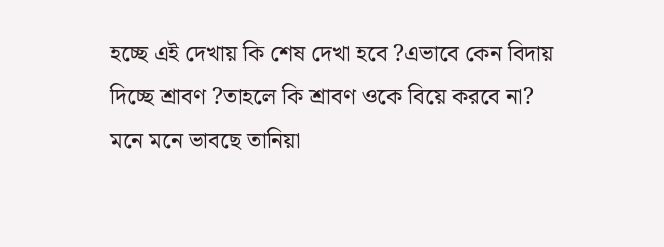হচ্ছে এই দেখায় কি শেষ দেখা হবে ?এভাবে কেন বিদায় দিচ্ছে শ্রাবণ ?তাহলে কি শ্রাবণ ওকে বিয়ে করবে না?
মনে মনে ভাবছে তানিয়া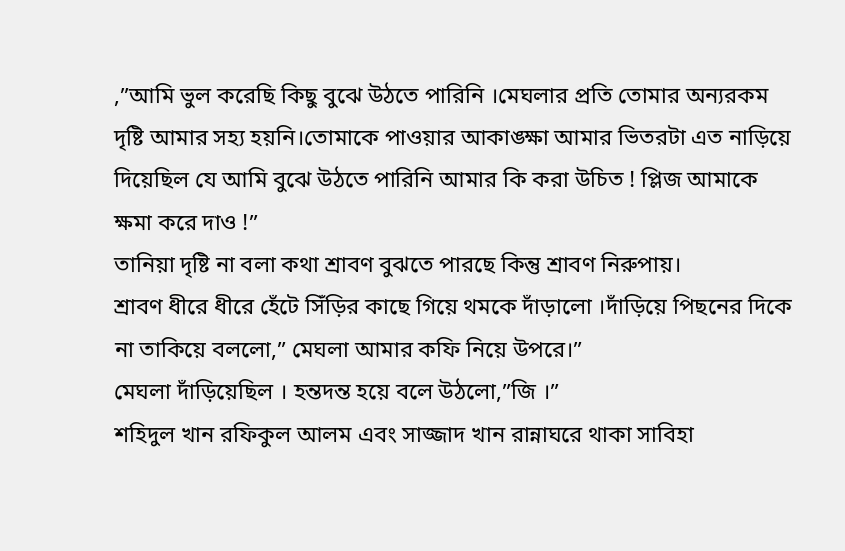,”আমি ভুল করেছি কিছু বুঝে উঠতে পারিনি ।মেঘলার প্রতি তোমার অন্যরকম দৃষ্টি আমার সহ্য হয়নি।তোমাকে পাওয়ার আকাঙ্ক্ষা আমার ভিতরটা এত নাড়িয়ে দিয়েছিল যে আমি বুঝে উঠতে পারিনি আমার কি করা উচিত ! প্লিজ আমাকে ক্ষমা করে দাও !”
তানিয়া দৃষ্টি না বলা কথা শ্রাবণ বুঝতে পারছে কিন্তু শ্রাবণ নিরুপায়।
শ্রাবণ ধীরে ধীরে হেঁটে সিঁড়ির কাছে গিয়ে থমকে দাঁড়ালো ।দাঁড়িয়ে পিছনের দিকে না তাকিয়ে বললো,” মেঘলা আমার কফি নিয়ে উপরে।”
মেঘলা দাঁড়িয়েছিল । হন্তদন্ত হয়ে বলে উঠলো,”জি ।”
শহিদুল খান রফিকুল আলম এবং সাজ্জাদ খান রান্নাঘরে থাকা সাবিহা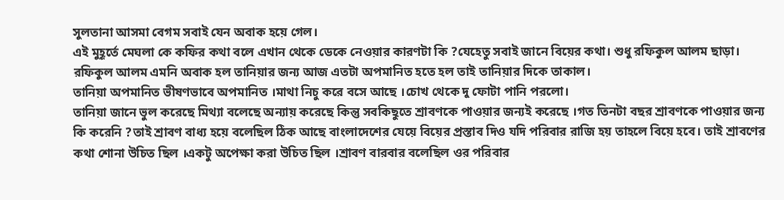সুলতানা আসমা বেগম সবাই যেন অবাক হয়ে গেল।
এই মুহূর্তে মেঘলা কে কফির কথা বলে এখান থেকে ডেকে নেওয়ার কারণটা কি ?যেহেতু সবাই জানে বিয়ের কথা। শুধু রফিকুল আলম ছাড়া।
রফিকুল আলম এমনি অবাক হল তানিয়ার জন্য আজ এতটা অপমানিত হতে হল তাই তানিয়ার দিকে তাকাল।
তানিয়া অপমানিত ভীষণভাবে অপমানিত ।মাথা নিচু করে বসে আছে ।চোখ থেকে দু ফোটা পানি পরলো।
তানিয়া জানে ভুল করেছে মিথ্যা বলেছে অন্যায় করেছে কিন্তু সবকিছুতে শ্রাবণকে পাওয়ার জন্যই করেছে ।গত তিনটা বছর শ্রাবণকে পাওয়ার জন্য কি করেনি ?তাই শ্রাবণ বাধ্য হয়ে বলেছিল ঠিক আছে বাংলাদেশের যেয়ে বিয়ের প্রস্তাব দিও যদি পরিবার রাজি হয় তাহলে বিয়ে হবে। তাই শ্রাবণের কথা শোনা উচিত ছিল ।একটু অপেক্ষা করা উচিত ছিল ।শ্রাবণ বারবার বলেছিল ওর পরিবার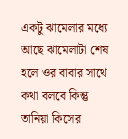একটু ঝামেলার মধ্যে আছে ঝামেলাটা শেষ হলে ওর বাবার সাথে কথা বলবে কিন্তু তানিয়া কিসের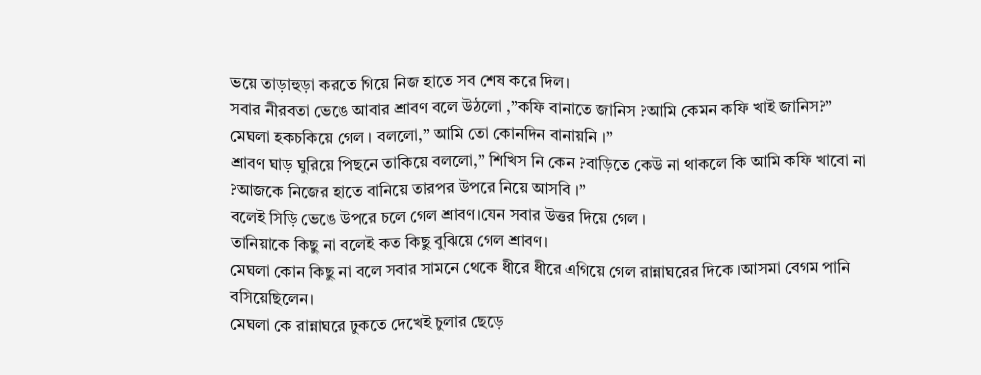ভয়ে তাড়াহুড়া করতে গিয়ে নিজ হাতে সব শেষ করে দিল।
সবার নীরবতা ভেঙে আবার শ্রাবণ বলে উঠলো ,”কফি বানাতে জানিস ?আমি কেমন কফি খাই জানিস?”
মেঘলা হকচকিয়ে গেল । বললো,” আমি তো কোনদিন বানায়নি ।”
শ্রাবণ ঘাড় ঘুরিয়ে পিছনে তাকিয়ে বললো,” শিখিস নি কেন ?বাড়িতে কেউ না থাকলে কি আমি কফি খাবো না ?আজকে নিজের হাতে বানিয়ে তারপর উপরে নিয়ে আসবি ।”
বলেই সিড়ি ভেঙে উপরে চলে গেল শ্রাবণ।যেন সবার উত্তর দিয়ে গেল ।
তানিয়াকে কিছু না বলেই কত কিছু বুঝিয়ে গেল শ্রাবণ।
মেঘলা কোন কিছু না বলে সবার সামনে থেকে ধীরে ধীরে এগিয়ে গেল রান্নাঘরের দিকে ।আসমা বেগম পানি বসিয়েছিলেন।
মেঘলা কে রান্নাঘরে ঢুকতে দেখেই চুলার ছেড়ে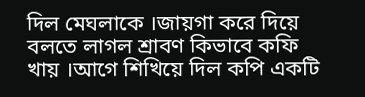দিল মেঘলাকে ।জায়গা করে দিয়ে বলতে লাগল শ্রাবণ কিভাবে কফি খায় ।আগে শিখিয়ে দিল কপি একটি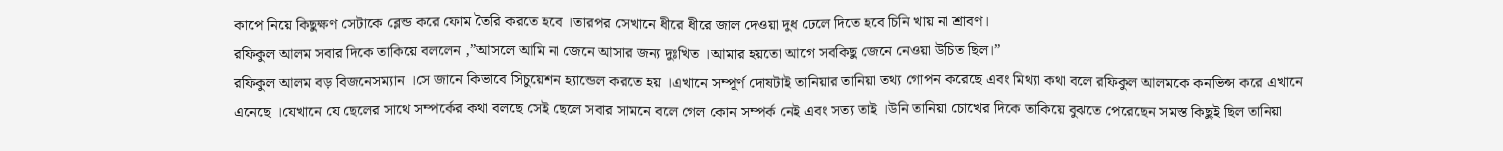কাপে নিয়ে কিছুক্ষণ সেটাকে ব্লেন্ড করে ফোম তৈরি করতে হবে ।তারপর সেখানে ধীরে ধীরে জাল দেওয়া দুধ ঢেলে দিতে হবে চিনি খায় না শ্রাবণ।
রফিকুল আলম সবার দিকে তাকিয়ে বললেন ,”আসলে আমি না জেনে আসার জন্য দুঃখিত ।আমার হয়তো আগে সবকিছু জেনে নেওয়া উচিত ছিল।”
রফিকুল আলম বড় বিজনেসম্যান ।সে জানে কিভাবে সিচুয়েশন হ্যান্ডেল করতে হয় ।এখানে সম্পূর্ণ দোষটাই তানিয়ার তানিয়া তথ্য গোপন করেছে এবং মিথ্যা কথা বলে রফিকুল আলমকে কনভিন্স করে এখানে এনেছে ।যেখানে যে ছেলের সাথে সম্পর্কের কথা বলছে সেই ছেলে সবার সামনে বলে গেল কোন সম্পর্ক নেই এবং সত্য তাই ।উনি তানিয়া চোখের দিকে তাকিয়ে বুঝতে পেরেছেন সমস্ত কিছুই ছিল তানিয়া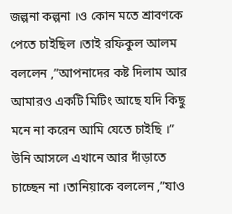জল্পনা কল্পনা ।ও কোন মতে শ্রাবণকে পেতে চাইছিল ।তাই রফিকুল আলম বললেন ,”আপনাদের কষ্ট দিলাম আর আমারও একটি মিটিং আছে যদি কিছু মনে না করেন আমি যেতে চাইছি ।”
উনি আসলে এখানে আর দাঁড়াতে চাচ্ছেন না ।তানিয়াকে বললেন ,”যাও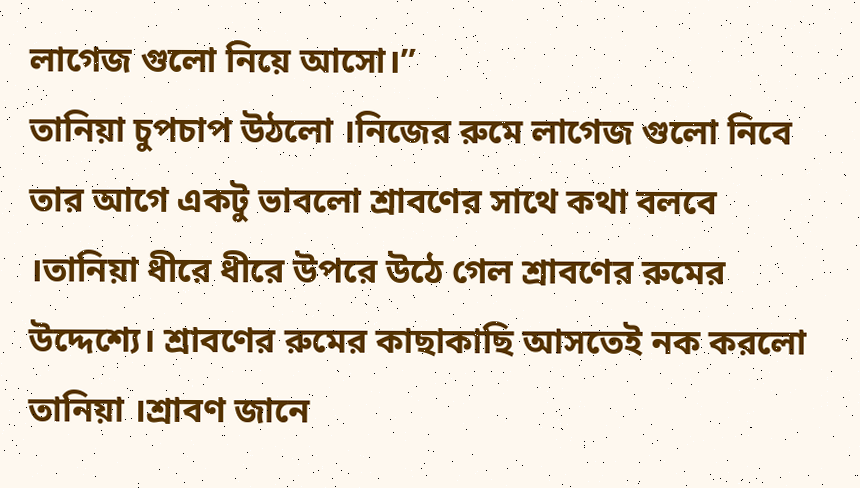লাগেজ গুলো নিয়ে আসো।”
তানিয়া চুপচাপ উঠলো ।নিজের রুমে লাগেজ গুলো নিবে তার আগে একটু ভাবলো শ্রাবণের সাথে কথা বলবে ।তানিয়া ধীরে ধীরে উপরে উঠে গেল শ্রাবণের রুমের উদ্দেশ্যে। শ্রাবণের রুমের কাছাকাছি আসতেই নক করলো তানিয়া ।শ্রাবণ জানে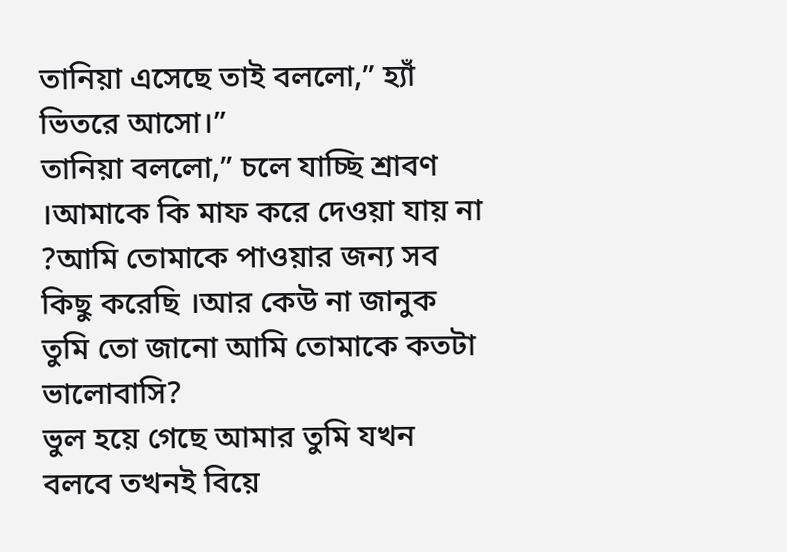তানিয়া এসেছে তাই বললো,” হ্যাঁ ভিতরে আসো।”
তানিয়া বললো,” চলে যাচ্ছি শ্রাবণ ।আমাকে কি মাফ করে দেওয়া যায় না ?আমি তোমাকে পাওয়ার জন্য সব কিছু করেছি ।আর কেউ না জানুক তুমি তো জানো আমি তোমাকে কতটা ভালোবাসি?
ভুল হয়ে গেছে আমার তুমি যখন বলবে তখনই বিয়ে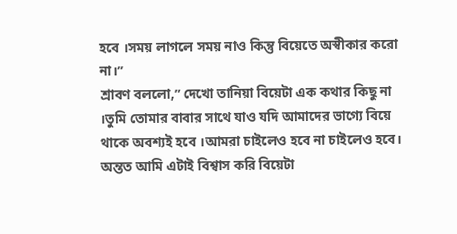হবে ।সময় লাগলে সময় নাও কিন্তু বিয়েতে অস্বীকার করো না।”
শ্রাবণ বললো,” দেখো তানিয়া বিয়েটা এক কথার কিছু না ।তুমি তোমার বাবার সাথে যাও যদি আমাদের ভাগ্যে বিয়ে থাকে অবশ্যই হবে ।আমরা চাইলেও হবে না চাইলেও হবে। অন্তত আমি এটাই বিশ্বাস করি বিয়েটা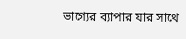ভাগ্যের ব্যাপার যার সাথে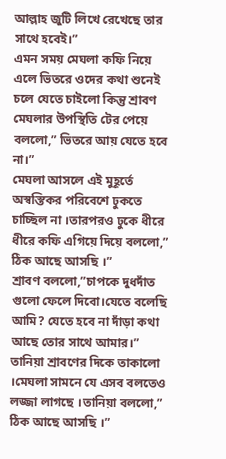আল্লাহ জুটি লিখে রেখেছে তার সাথে হবেই।”
এমন সময় মেঘলা কফি নিয়ে এলে ভিতরে ওদের কথা শুনেই চলে যেতে চাইলো কিন্তু শ্রাবণ মেঘলার উপস্থিতি টের পেয়ে বললো,” ভিতরে আয় যেতে হবে না।”
মেঘলা আসলে এই মুহূর্তে অস্বস্তিকর পরিবেশে ঢুকতে চাচ্ছিল না ।তারপরও ঢুকে ধীরে ধীরে কফি এগিয়ে দিয়ে বললো,” ঠিক আছে আসছি ।”
শ্রাবণ বললো,”চাপকে দুধদাঁত গুলো ফেলে দিবো।যেতে বলেছি আমি? যেতে হবে না দাঁড়া কথা আছে তোর সাথে আমার।”
তানিয়া শ্রাবণের দিকে তাকালো ।মেঘলা সামনে যে এসব বলতেও লজ্জা লাগছে ।তানিয়া বললো,” ঠিক আছে আসছি ।”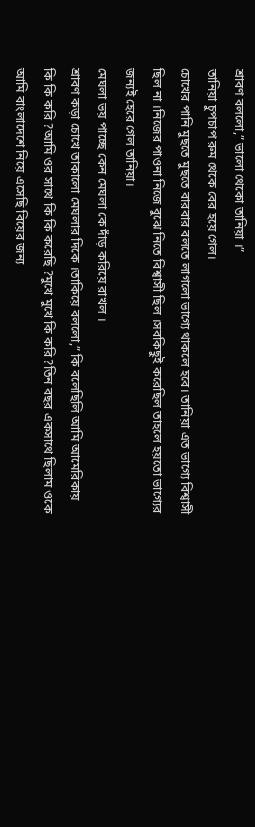শ্রাবণ বললো,” ভালো থেকো তানিয়া ।”
তানিয়া চুপচাপ রুম থেকে বের হয়ে গেল।
চোখের পানি মুছতে মুছতে বারবার বলতে লাগলো ভাগ্যে থাকলে হবে। তানিয়া এত ভাগ্যে বিশ্বাসী ছিল না ।নিজের পাওনা নিজে বুঝে নিতে বিশ্বাসী ছিল ।সবকিছুই করেছিল তাহলে হয়তো ভাগ্যের জন্যই হেরে গেল তানিয়া।
মেঘলা ভয় পাচ্ছে কেন মেঘলা কে দাঁড় করিয়ে রাখল ।
শ্রাবণ কড়া চোখে তাকালো মেঘলার দিকে ।তাকিয়ে বললো,” কি বলেছিলি আমি আমেরিকায় কি কি করি ?আমি ওর সাথে কি কি করেছি ?মুখে মুখে কি করি?তিন বছর একসাথে ছিলাম ওকে আমি বাংলাদেশে নিয়ে এসেছি বিয়ের জন্য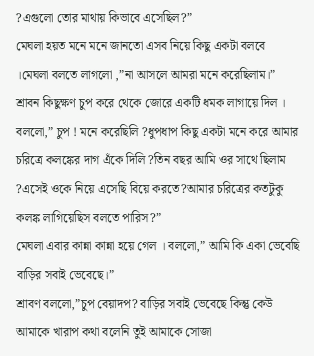?এগুলো তোর মাথায় কিভাবে এসেছিল?”
মেঘলা হয়ত মনে মনে জানতো এসব নিয়ে কিছু একটা বলবে ।মেঘলা বলতে লাগলো ,”না আসলে আমরা মনে করেছিলাম।”
শ্রাবন কিছুক্ষণ চুপ করে থেকে জোরে একটি ধমক লাগায়ে দিল । বললো,” চুপ ! মনে করেছিলি ?ধুপধাপ কিছু একটা মনে করে আমার চরিত্রে কলঙ্কের দাগ এঁকে দিলি ?তিন বছর আমি ওর সাথে ছিলাম ?এসেই ওকে নিয়ে এসেছি বিয়ে করতে?আমার চরিত্রের কতটুকু কলঙ্ক লাগিয়েছিস বলতে পারিস?”
মেঘলা এবার কান্না কান্না হয়ে গেল । বললো,” আমি কি একা ভেবেছি বাড়ির সবাই ভেবেছে।”
শ্রাবণ বললো,”চুপ বেয়াদপ? বাড়ির সবাই ভেবেছে কিন্তু কেউ আমাকে খারাপ কথা বলেনি তুই আমাকে সোজা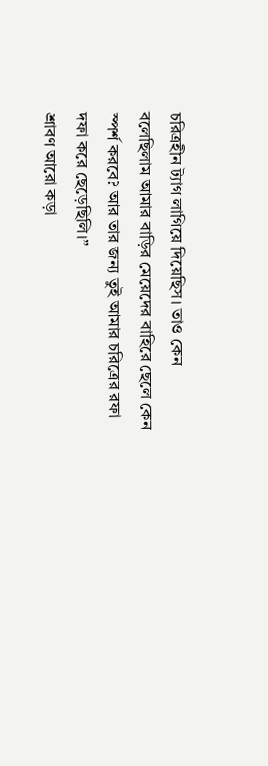চরিত্রহীন ট্যাগ লাগিয়ে দিয়েছিস। তাও কেন বলেছিলাম আমার বাড়ির মেয়েদের বাহিরে ছেলে কেন স্পর্শ করবে? আর তার জন্য তুই আমার চরিত্রের রফা দফা করে ছেড়েছিলি।”
শ্রাবণ আরো কড়া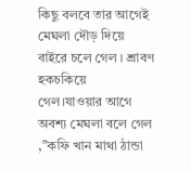কিছু বলবে তার আগেই মেঘলা দৌড় দিয়ে বাইরে চলে গেল । শ্রাবণ হকচকিয়ে গেল।যাওয়ার আগে অবশ্য মেঘলা বলে গেল ,”কফি খান মাথা ঠান্ডা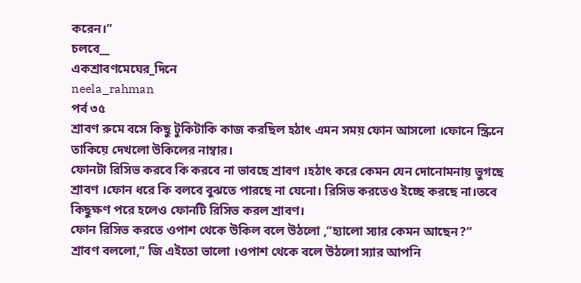করেন।”
চলবে__
একশ্রাবণমেঘের_দিনে
neela_rahman
পর্ব ৩৫
শ্রাবণ রুমে বসে কিছু টুকিটাকি কাজ করছিল হঠাৎ এমন সময় ফোন আসলো ।ফোনে স্ক্রিনে তাকিয়ে দেখলো উকিলের নাম্বার।
ফোনটা রিসিভ করবে কি করবে না ভাবছে শ্রাবণ ।হঠাৎ করে কেমন যেন দোনোমনায় ভুগছে শ্রাবণ ।ফোন ধরে কি বলবে বুঝতে পারছে না যেনো। রিসিভ করতেও ইচ্ছে করছে না।তবে কিছুক্ষণ পরে হলেও ফোনটি রিসিভ করল শ্রাবণ।
ফোন রিসিভ করতে ওপাশ থেকে উকিল বলে উঠলো ,”হ্যালো স্যার কেমন আছেন?”
শ্রাবণ বললো,” জি এইতো ভালো ।ওপাশ থেকে বলে উঠলো স্যার আপনি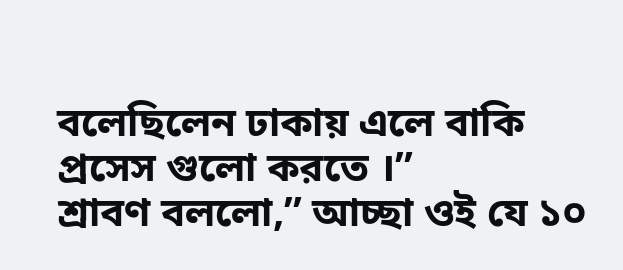বলেছিলেন ঢাকায় এলে বাকি প্রসেস গুলো করতে ।”
শ্রাবণ বললো,” আচ্ছা ওই যে ১০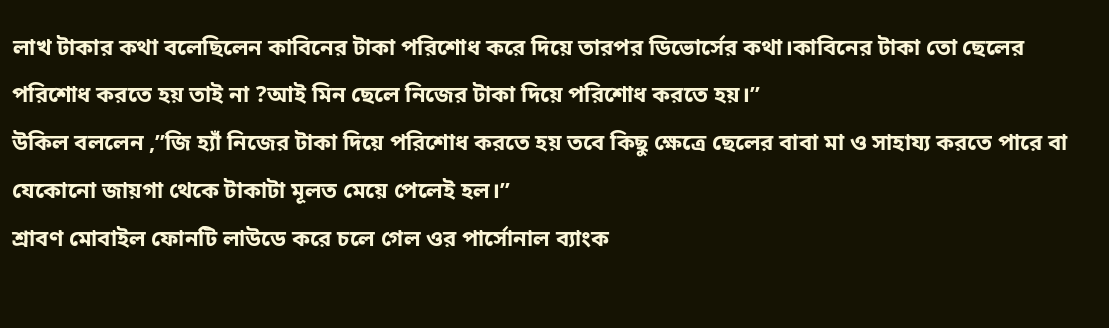লাখ টাকার কথা বলেছিলেন কাবিনের টাকা পরিশোধ করে দিয়ে তারপর ডিভোর্সের কথা।কাবিনের টাকা তো ছেলের পরিশোধ করতে হয় তাই না ?আই মিন ছেলে নিজের টাকা দিয়ে পরিশোধ করতে হয়।”
উকিল বললেন ,”জি হ্যাঁ নিজের টাকা দিয়ে পরিশোধ করতে হয় তবে কিছু ক্ষেত্রে ছেলের বাবা মা ও সাহায্য করতে পারে বা যেকোনো জায়গা থেকে টাকাটা মূলত মেয়ে পেলেই হল।”
শ্রাবণ মোবাইল ফোনটি লাউডে করে চলে গেল ওর পার্সোনাল ব্যাংক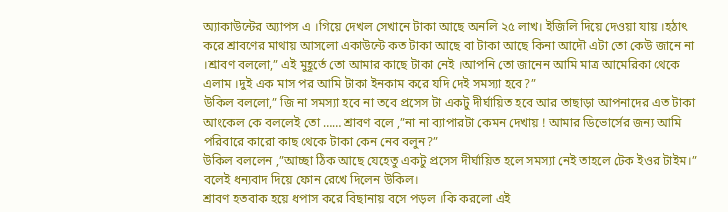অ্যাকাউন্টের অ্যাপস এ ।গিয়ে দেখল সেখানে টাকা আছে অনলি ২৫ লাখ। ইজিলি দিয়ে দেওয়া যায় ।হঠাৎ করে শ্রাবণের মাথায় আসলো একাউন্টে কত টাকা আছে বা টাকা আছে কিনা আদৌ এটা তো কেউ জানে না ।শ্রাবণ বললো,” এই মুহূর্তে তো আমার কাছে টাকা নেই ।আপনি তো জানেন আমি মাত্র আমেরিকা থেকে এলাম ।দুই এক মাস পর আমি টাকা ইনকাম করে যদি দেই সমস্যা হবে?”
উকিল বললো,” জি না সমস্যা হবে না তবে প্রসেস টা একটু দীর্ঘায়িত হবে আর তাছাড়া আপনাদের এত টাকা আংকেল কে বললেই তো …… শ্রাবণ বলে ,”না না ব্যাপারটা কেমন দেখায় ! আমার ডিভোর্সের জন্য আমি পরিবারে কারো কাছ থেকে টাকা কেন নেব বলুন?”
উকিল বললেন ,”আচ্ছা ঠিক আছে যেহেতু একটু প্রসেস দীর্ঘায়িত হলে সমস্যা নেই তাহলে টেক ইওর টাইম।”
বলেই ধন্যবাদ দিয়ে ফোন রেখে দিলেন উকিল।
শ্রাবণ হতবাক হয়ে ধপাস করে বিছানায় বসে পড়ল ।কি করলো এই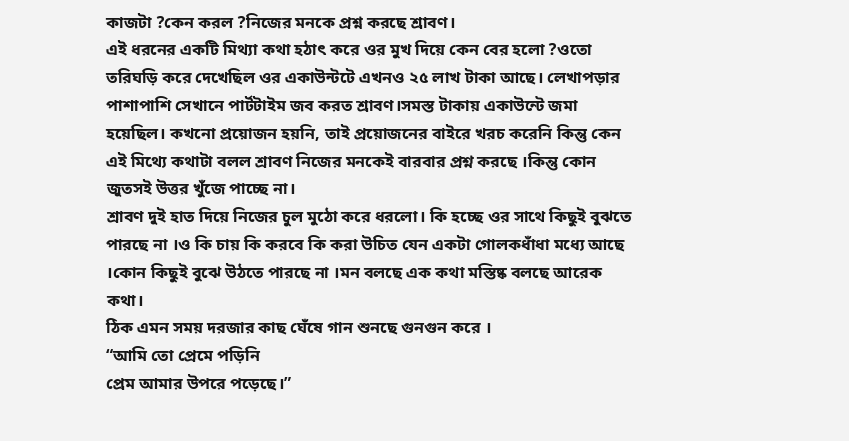কাজটা ?কেন করল ?নিজের মনকে প্রশ্ন করছে শ্রাবণ।
এই ধরনের একটি মিথ্যা কথা হঠাৎ করে ওর মুখ দিয়ে কেন বের হলো ?ওতো তরিঘড়ি করে দেখেছিল ওর একাউন্টটে এখনও ২৫ লাখ টাকা আছে। লেখাপড়ার পাশাপাশি সেখানে পার্টটাইম জব করত শ্রাবণ।সমস্ত টাকায় একাউন্টে জমা হয়েছিল। কখনো প্রয়োজন হয়নি, তাই প্রয়োজনের বাইরে খরচ করেনি কিন্তু কেন এই মিথ্যে কথাটা বলল শ্রাবণ নিজের মনকেই বারবার প্রশ্ন করছে ।কিন্তু কোন জুতসই উত্তর খুঁজে পাচ্ছে না।
শ্রাবণ দুই হাত দিয়ে নিজের চুল মুঠো করে ধরলো। কি হচ্ছে ওর সাথে কিছুই বুঝতে পারছে না ।ও কি চায় কি করবে কি করা উচিত যেন একটা গোলকধাঁধা মধ্যে আছে ।কোন কিছুই বুঝে উঠতে পারছে না ।মন বলছে এক কথা মস্তিষ্ক বলছে আরেক কথা।
ঠিক এমন সময় দরজার কাছ ঘেঁষে গান শুনছে গুনগুন করে ।
“আমি তো প্রেমে পড়িনি
প্রেম আমার উপরে পড়েছে।”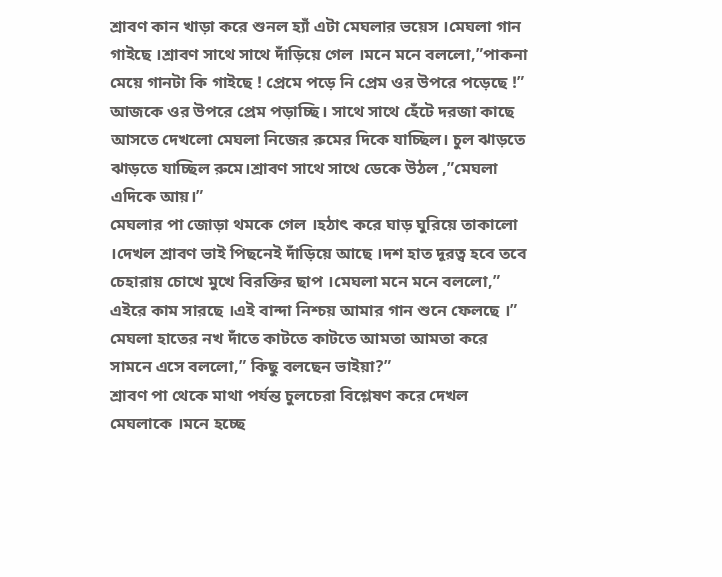শ্রাবণ কান খাড়া করে শুনল হ্যাঁ এটা মেঘলার ভয়েস ।মেঘলা গান গাইছে ।শ্রাবণ সাথে সাথে দাঁড়িয়ে গেল ।মনে মনে বললো,”পাকনা মেয়ে গানটা কি গাইছে ! প্রেমে পড়ে নি প্রেম ওর উপরে পড়েছে !”
আজকে ওর উপরে প্রেম পড়াচ্ছি। সাথে সাথে হেঁটে দরজা কাছে আসতে দেখলো মেঘলা নিজের রুমের দিকে যাচ্ছিল। চুল ঝাড়তে ঝাড়তে যাচ্ছিল রুমে।শ্রাবণ সাথে সাথে ডেকে উঠল ,”মেঘলা এদিকে আয়।”
মেঘলার পা জোড়া থমকে গেল ।হঠাৎ করে ঘাড় ঘুরিয়ে তাকালো ।দেখল শ্রাবণ ভাই পিছনেই দাঁড়িয়ে আছে ।দশ হাত দূরত্ব হবে তবে চেহারায় চোখে মুখে বিরক্তির ছাপ ।মেঘলা মনে মনে বললো,” এইরে কাম সারছে ।এই বান্দা নিশ্চয় আমার গান শুনে ফেলছে ।”
মেঘলা হাতের নখ দাঁতে কাটতে কাটতে আমতা আমতা করে সামনে এসে বললো,” কিছু বলছেন ভাইয়া?”
শ্রাবণ পা থেকে মাথা পর্যন্ত চুলচেরা বিশ্লেষণ করে দেখল মেঘলাকে ।মনে হচ্ছে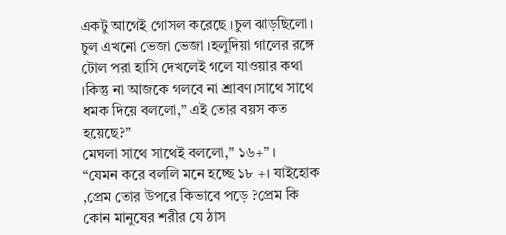একটু আগেই গোসল করেছে ।চুল ঝাড়ছিলো। চুল এখনো ভেজা ভেজা ।হলুদিয়া গালের রঙ্গে টোল পরা হাসি দেখলেই গলে যাওয়ার কথা ।কিন্তু না আজকে গলবে না শ্রাবণ।সাথে সাথে ধমক দিয়ে বললো,” এই তোর বয়স কত হয়েছে?”
মেঘলা সাথে সাথেই বললো,” ১৬+” ।
“যেমন করে বললি মনে হচ্ছে ১৮ +। যাইহোক ,প্রেম তোর উপরে কিভাবে পড়ে ?প্রেম কি কোন মানুষের শরীর যে ঠাস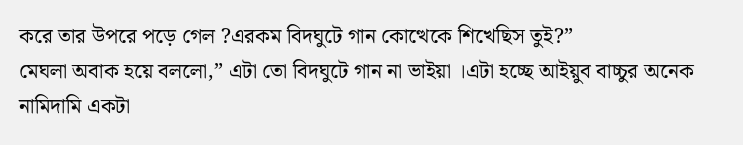করে তার উপরে পড়ে গেল ?এরকম বিদঘুটে গান কোত্থেকে শিখেছিস তুই?”
মেঘলা অবাক হয়ে বললো,” এটা তো বিদঘুটে গান না ভাইয়া ।এটা হচ্ছে আইয়ুব বাচ্চুর অনেক নামিদামি একটা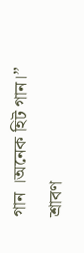গান ।অনেক হিট গান।”
শ্রাবণ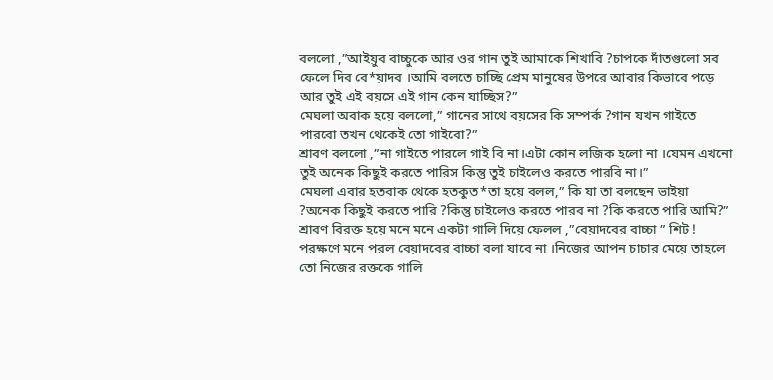বললো ,”আইয়ুব বাচ্চুকে আর ওর গান তুই আমাকে শিখাবি ?চাপকে দাঁতগুলো সব ফেলে দিব বে*য়াদব ।আমি বলতে চাচ্ছি প্রেম মানুষের উপরে আবার কিভাবে পড়ে আর তুই এই বয়সে এই গান কেন যাচ্ছিস?”
মেঘলা অবাক হয়ে বললো,” গানের সাথে বয়সের কি সম্পর্ক ?গান যখন গাইতে পারবো তখন থেকেই তো গাইবো?”
শ্রাবণ বললো ,”না গাইতে পারলে গাই বি না।এটা কোন লজিক হলো না ।যেমন এখনো তুই অনেক কিছুই করতে পারিস কিন্তু তুই চাইলেও করতে পারবি না।”
মেঘলা এবার হতবাক থেকে হতকুত*তা হয়ে বলল,” কি যা তা বলছেন ভাইয়া ?অনেক কিছুই করতে পারি ?কিন্তু চাইলেও করতে পারব না ?কি করতে পারি আমি?”
শ্রাবণ বিরক্ত হয়ে মনে মনে একটা গালি দিয়ে ফেলল ,”বেয়াদবের বাচ্চা ” শিট ! পরক্ষণে মনে পরল বেয়াদবের বাচ্চা বলা যাবে না ।নিজের আপন চাচার মেয়ে তাহলে তো নিজের রক্তকে গালি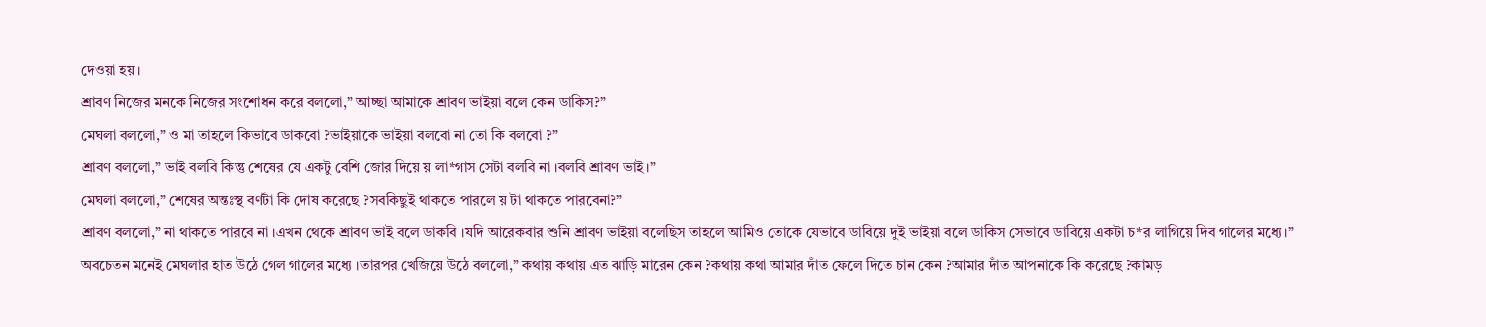দেওয়া হয়।
শ্রাবণ নিজের মনকে নিজের সংশোধন করে বললো,” আচ্ছা আমাকে শ্রাবণ ভাইয়া বলে কেন ডাকিস?”
মেঘলা বললো,” ও মা তাহলে কিভাবে ডাকবো ?ভাইয়াকে ভাইয়া বলবো না তো কি বলবো ?”
শ্রাবণ বললো,” ভাই বলবি কিন্তু শেষের যে একটু বেশি জোর দিয়ে য় লা*গাস সেটা বলবি না ।বলবি শ্রাবণ ভাই।”
মেঘলা বললো,” শেষের অন্তঃস্থ বর্ণটা কি দোষ করেছে ?সবকিছুই থাকতে পারলে য় টা থাকতে পারবেনা?”
শ্রাবণ বললো,” না থাকতে পারবে না ।এখন থেকে শ্রাবণ ভাই বলে ডাকবি ।যদি আরেকবার শুনি শ্রাবণ ভাইয়া বলেছিস তাহলে আমিও তোকে যেভাবে ডাবিয়ে দুই ভাইয়া বলে ডাকিস সেভাবে ডাবিয়ে একটা চ*র লাগিয়ে দিব গালের মধ্যে।”
অবচেতন মনেই মেঘলার হাত উঠে গেল গালের মধ্যে ।তারপর খেজিয়ে উঠে বললো,” কথায় কথায় এত ঝাড়ি মারেন কেন ?কথায় কথা আমার দাঁত ফেলে দিতে চান কেন ?আমার দাঁত আপনাকে কি করেছে ?কামড়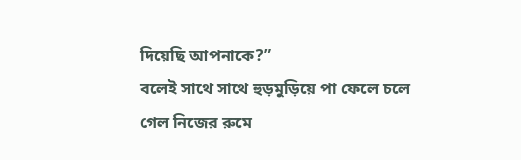দিয়েছি আপনাকে?”
বলেই সাথে সাথে হুড়মুড়িয়ে পা ফেলে চলে গেল নিজের রুমে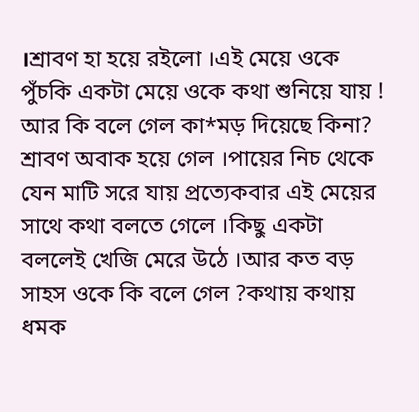।শ্রাবণ হা হয়ে রইলো ।এই মেয়ে ওকে পুঁচকি একটা মেয়ে ওকে কথা শুনিয়ে যায় ! আর কি বলে গেল কা*মড় দিয়েছে কিনা?
শ্রাবণ অবাক হয়ে গেল ।পায়ের নিচ থেকে যেন মাটি সরে যায় প্রত্যেকবার এই মেয়ের সাথে কথা বলতে গেলে ।কিছু একটা বললেই খেজি মেরে উঠে ।আর কত বড় সাহস ওকে কি বলে গেল ?কথায় কথায় ধমক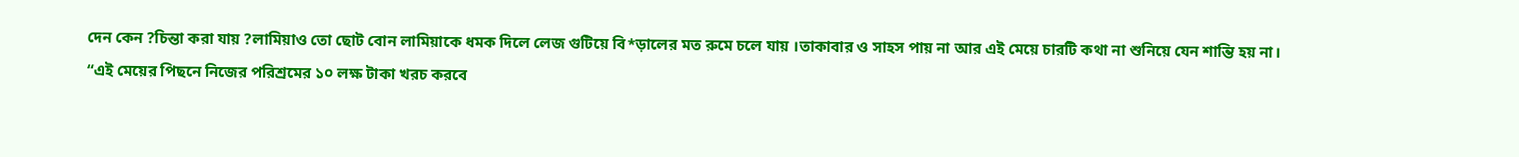দেন কেন ?চিন্তা করা যায় ?লামিয়াও তো ছোট বোন লামিয়াকে ধমক দিলে লেজ গুটিয়ে বি*ড়ালের মত রুমে চলে যায় ।তাকাবার ও সাহস পায় না আর এই মেয়ে চারটি কথা না শুনিয়ে যেন শান্তি হয় না।
“এই মেয়ের পিছনে নিজের পরিশ্রমের ১০ লক্ষ টাকা খরচ করবে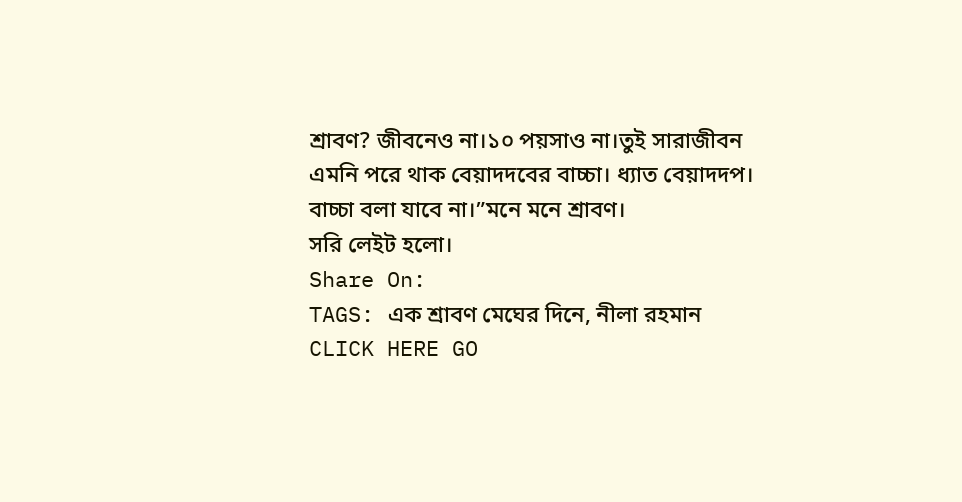শ্রাবণ? জীবনেও না।১০ পয়সাও না।তুই সারাজীবন এমনি পরে থাক বেয়াদদবের বাচ্চা। ধ্যাত বেয়াদদপ। বাচ্চা বলা যাবে না।”মনে মনে শ্রাবণ।
সরি লেইট হলো।
Share On:
TAGS: এক শ্রাবণ মেঘের দিনে, নীলা রহমান
CLICK HERE GO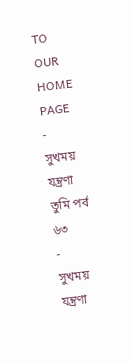TO OUR HOME PAGE
-
সুখময় যন্ত্রণা তুমি পর্ব ৬৩
-
সুখময় যন্ত্রণা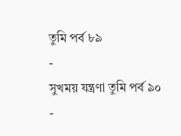তুমি পর্ব ৮৯
-
সুখময় যন্ত্রণা তুমি পর্ব ৯০
-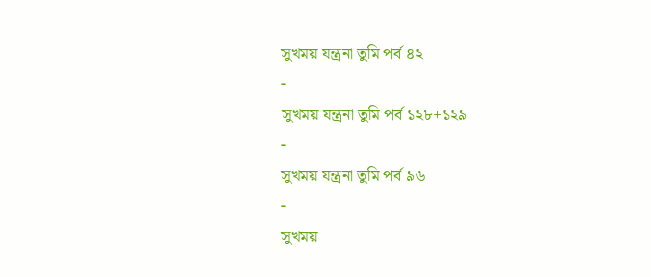সুখময় যন্ত্রনা তুমি পর্ব ৪২
-
সুখময় যন্ত্রনা তুমি পর্ব ১২৮+১২৯
-
সুখময় যন্ত্রনা তুমি পর্ব ৯৬
-
সুখময়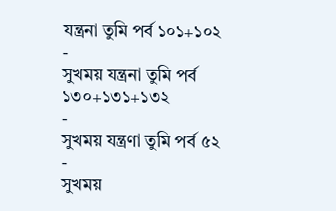যন্ত্রনা তুমি পর্ব ১০১+১০২
-
সুখময় যন্ত্রনা তুমি পর্ব ১৩০+১৩১+১৩২
-
সুখময় যন্ত্রণা তুমি পর্ব ৫২
-
সুখময়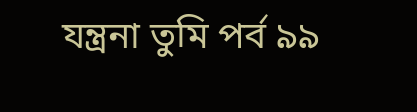যন্ত্রনা তুমি পর্ব ৯৯